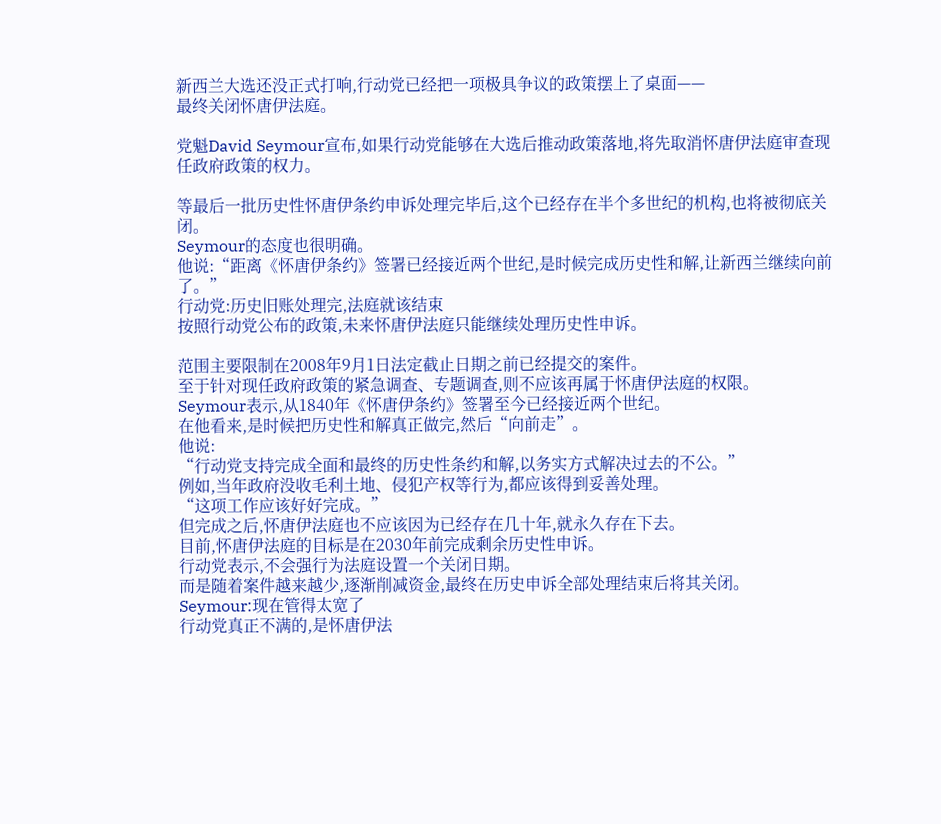新西兰大选还没正式打响,行动党已经把一项极具争议的政策摆上了桌面——
最终关闭怀唐伊法庭。

党魁David Seymour宣布,如果行动党能够在大选后推动政策落地,将先取消怀唐伊法庭审查现任政府政策的权力。

等最后一批历史性怀唐伊条约申诉处理完毕后,这个已经存在半个多世纪的机构,也将被彻底关闭。
Seymour的态度也很明确。
他说:“距离《怀唐伊条约》签署已经接近两个世纪,是时候完成历史性和解,让新西兰继续向前了。”
行动党:历史旧账处理完,法庭就该结束
按照行动党公布的政策,未来怀唐伊法庭只能继续处理历史性申诉。

范围主要限制在2008年9月1日法定截止日期之前已经提交的案件。
至于针对现任政府政策的紧急调查、专题调查,则不应该再属于怀唐伊法庭的权限。
Seymour表示,从1840年《怀唐伊条约》签署至今已经接近两个世纪。
在他看来,是时候把历史性和解真正做完,然后“向前走”。
他说:
“行动党支持完成全面和最终的历史性条约和解,以务实方式解决过去的不公。”
例如,当年政府没收毛利土地、侵犯产权等行为,都应该得到妥善处理。
“这项工作应该好好完成。”
但完成之后,怀唐伊法庭也不应该因为已经存在几十年,就永久存在下去。
目前,怀唐伊法庭的目标是在2030年前完成剩余历史性申诉。
行动党表示,不会强行为法庭设置一个关闭日期。
而是随着案件越来越少,逐渐削减资金,最终在历史申诉全部处理结束后将其关闭。
Seymour:现在管得太宽了
行动党真正不满的,是怀唐伊法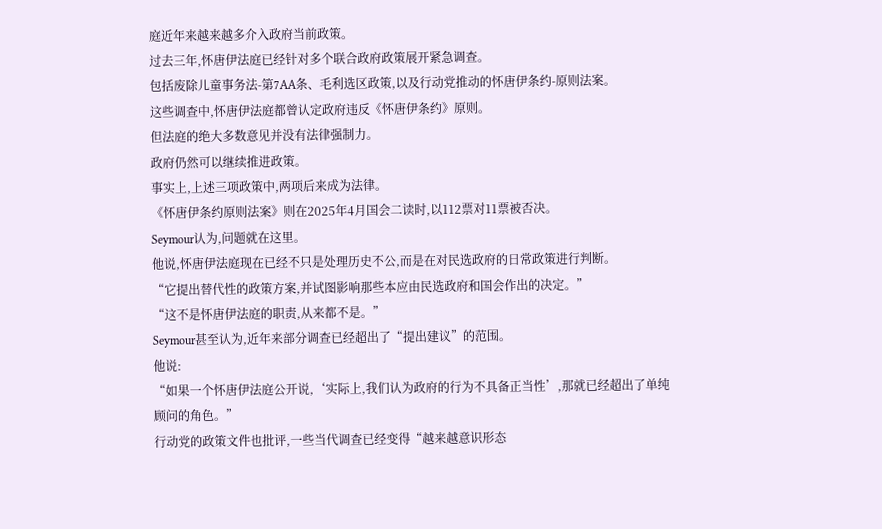庭近年来越来越多介入政府当前政策。
过去三年,怀唐伊法庭已经针对多个联合政府政策展开紧急调查。
包括废除儿童事务法-第7AA条、毛利选区政策,以及行动党推动的怀唐伊条约-原则法案。
这些调查中,怀唐伊法庭都曾认定政府违反《怀唐伊条约》原则。
但法庭的绝大多数意见并没有法律强制力。
政府仍然可以继续推进政策。
事实上,上述三项政策中,两项后来成为法律。
《怀唐伊条约原则法案》则在2025年4月国会二读时,以112票对11票被否决。
Seymour认为,问题就在这里。
他说,怀唐伊法庭现在已经不只是处理历史不公,而是在对民选政府的日常政策进行判断。
“它提出替代性的政策方案,并试图影响那些本应由民选政府和国会作出的决定。”
“这不是怀唐伊法庭的职责,从来都不是。”
Seymour甚至认为,近年来部分调查已经超出了“提出建议”的范围。
他说:
“如果一个怀唐伊法庭公开说,‘实际上,我们认为政府的行为不具备正当性’,那就已经超出了单纯顾问的角色。”
行动党的政策文件也批评,一些当代调查已经变得“越来越意识形态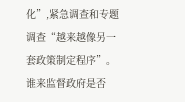化”,紧急调查和专题调查“越来越像另一套政策制定程序”。
谁来监督政府是否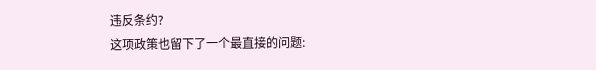违反条约?
这项政策也留下了一个最直接的问题: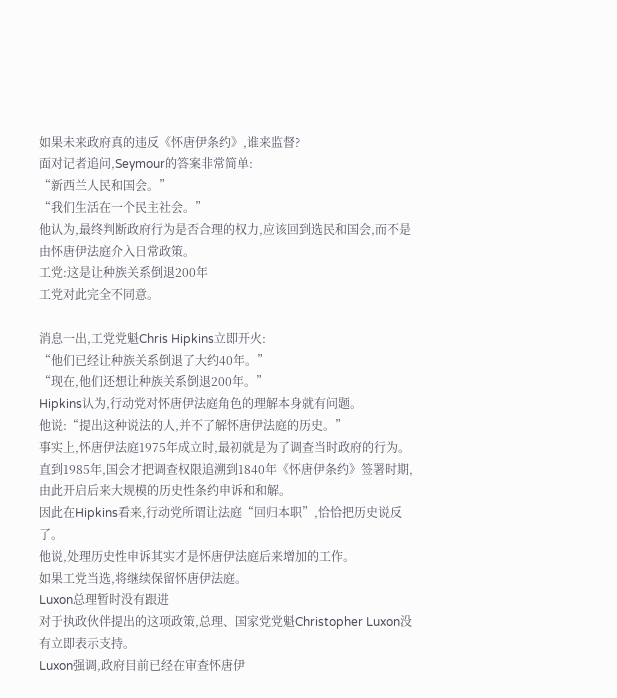如果未来政府真的违反《怀唐伊条约》,谁来监督?
面对记者追问,Seymour的答案非常简单:
“新西兰人民和国会。”
“我们生活在一个民主社会。”
他认为,最终判断政府行为是否合理的权力,应该回到选民和国会,而不是由怀唐伊法庭介入日常政策。
工党:这是让种族关系倒退200年
工党对此完全不同意。

消息一出,工党党魁Chris Hipkins立即开火:
“他们已经让种族关系倒退了大约40年。”
“现在,他们还想让种族关系倒退200年。”
Hipkins认为,行动党对怀唐伊法庭角色的理解本身就有问题。
他说:“提出这种说法的人,并不了解怀唐伊法庭的历史。”
事实上,怀唐伊法庭1975年成立时,最初就是为了调查当时政府的行为。
直到1985年,国会才把调查权限追溯到1840年《怀唐伊条约》签署时期,由此开启后来大规模的历史性条约申诉和和解。
因此在Hipkins看来,行动党所谓让法庭“回归本职”,恰恰把历史说反了。
他说,处理历史性申诉其实才是怀唐伊法庭后来增加的工作。
如果工党当选,将继续保留怀唐伊法庭。
Luxon总理暂时没有跟进
对于执政伙伴提出的这项政策,总理、国家党党魁Christopher Luxon没有立即表示支持。
Luxon强调,政府目前已经在审查怀唐伊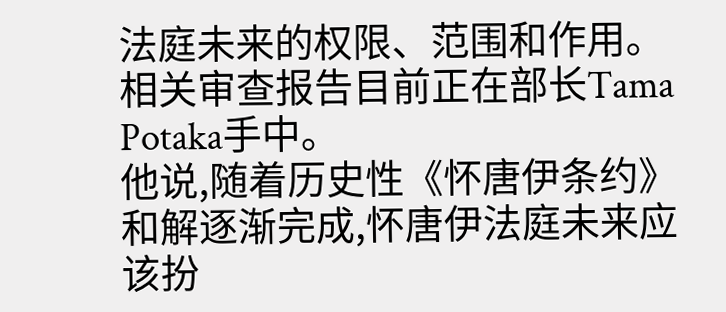法庭未来的权限、范围和作用。
相关审查报告目前正在部长Tama Potaka手中。
他说,随着历史性《怀唐伊条约》和解逐渐完成,怀唐伊法庭未来应该扮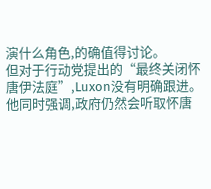演什么角色,的确值得讨论。
但对于行动党提出的“最终关闭怀唐伊法庭”,Luxon没有明确跟进。
他同时强调,政府仍然会听取怀唐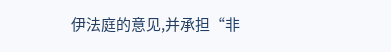伊法庭的意见,并承担“非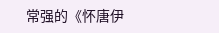常强的《怀唐伊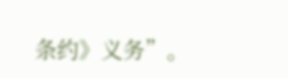条约》义务”。